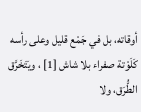أوقاته، بل في جَمْع قليل وعلى رأسه كَلَوْتة صفراء بلا شاش [1] ، ويَتَخَرَّق الطُّرَق، ولا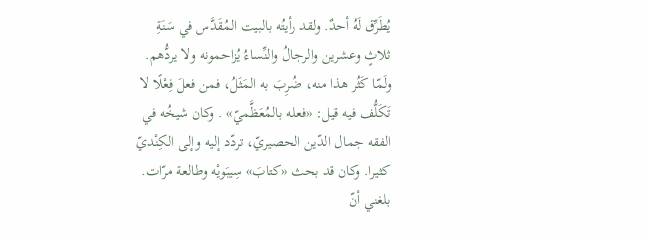يُطَرِّق لَهُ أحدٌ. ولقد رأيتُه بالبيت المُقَدَّس في سَنَةِ ثلاثٍ وعشرين والرجالُ والنِّساءُ يُزاحمونه ولا يردُّهم. ولَمّا كَثُر هذا منه، ضُرِبَ به المَثَلُ، فمن فعلَ فِعْلًا لا تَكَلُّف فيه قيل: «فعله بالمُعَظَّميّ» . وكان شيخُه في الفقه جمال الدّين الحصيريّ، تردّد إليه وإلى الكِنْديّ كثيرا. وكان قد بحث «كتابَ» سِيبَويْه وطالعة مرّات. بلغني أنّ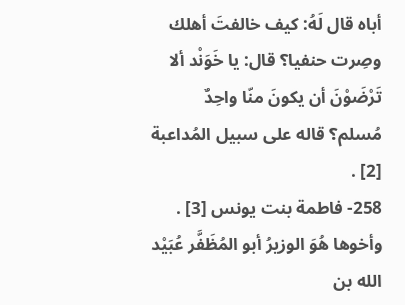أباه قال لَهُ: كيف خالفتَ أهلك وصِرت حنفيا؟ قال: يا خَوَنْد ألا تَرْضَوْنَ أن يكونَ منّا واحِدٌ مُسلم؟ قاله على سبيل المُداعبة [2] .
258- فاطمة بنت يونس [3] .
وأخوها هُوَ الوزيرُ أبو المُظَفَّر عُبَيْد الله بن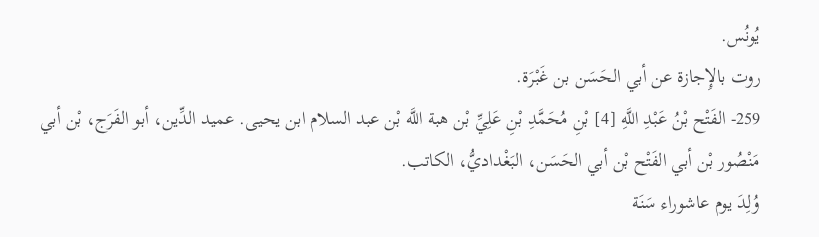يُونُس.
روت بالإِجازة عن أبي الحَسَن بن غَبْرَة.
259- الفَتْح بْنُ عَبْدِ اللَّهِ [4] بْنِ مُحَمَّدِ بْنِ عَلِيِّ بْن هبة اللَّه بْن عبد السلام ابن يحيى. عميد الدِّين، أبو الفَرَج، بْن أبي مَنْصُور بْن أبي الفَتْح بْن أبي الحَسَن، البَغْداديُّ، الكاتب.
وُلِدَ يوم عاشوراء سَنَة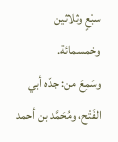سبْعٍ وثلاثين وخمسمائة.
وسَمِعَ من: جدّه أبي الفَتْح، ومُحَمَّد بن أحمد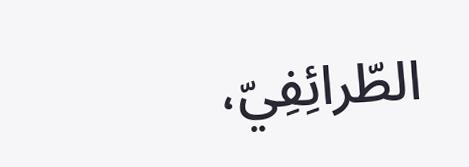الطّرائِفِيّ،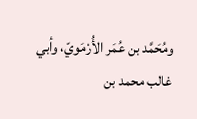ومُحَمَّد بن عُمَر الأُرْمَويّ، وأبي غالب محمد بن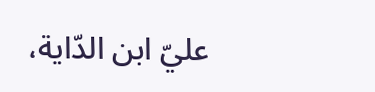عليّ ابن الدّاية،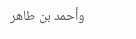وأحمد بن طاهر